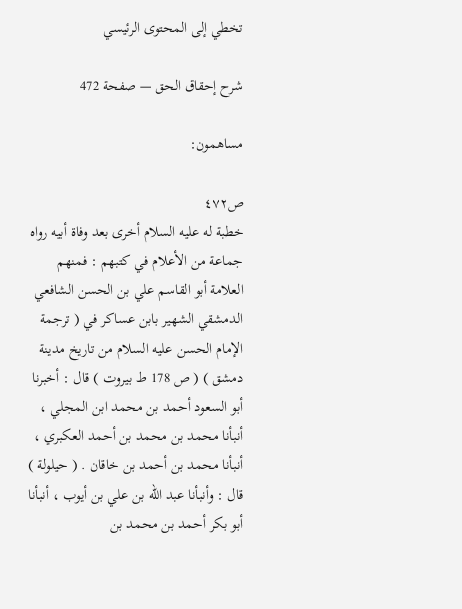تخطي إلى المحتوى الرئيسي

شرح إحقاق الحق — صفحة 472

مساهمون:

ص٤٧٢
خطبة له عليه السلام أخرى بعد وفاة أبيه رواه جماعة من الأعلام في كتبهم : فمنهم العلامة أبو القاسم علي بن الحسن الشافعي الدمشقي الشهير بابن عساكر في ( ترجمة الإمام الحسن عليه السلام من تاريخ مدينة دمشق ) ( ص 178 ط بيروت ) قال : أخبرنا أبو السعود أحمد بن محمد ابن المجلي ، أنبأنا محمد بن محمد بن أحمد العكبري ، أنبأنا محمد بن أحمد بن خاقان . ( حيلولة ) قال : وأنبأنا عبد الله بن علي بن أيوب ، أنبأنا أبو بكر أحمد بن محمد بن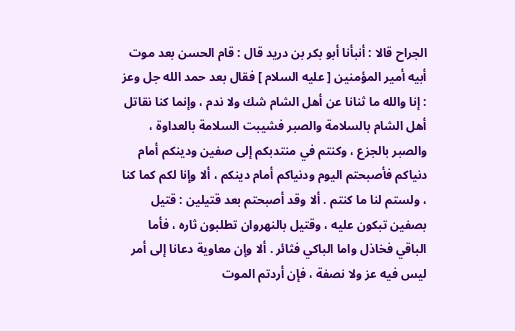الجراح قالا : أنبأنا أبو بكر بن دريد قال : قام الحسن بعد موت أبيه أمير المؤمنين [ عليه السلام ] فقال بعد حمد الله جل وعز : إنا والله ما ثنانا عن أهل الشام شك ولا ندم ، وإنما كنا نقاتل أهل الشام بالسلامة والصبر فشيبت السلامة بالعداوة ، والصبر بالجزع ، وكنتم في منتدبكم إلى صفين ودينكم أمام دنياكم فأصبحتم اليوم ودنياكم أمام دينكم ، ألا وإنا لكم كما كنا ، ولستم لنا ما كنتم . ألا وقد أصبحتم بعد قتيلين : قتيل بصفين تبكون عليه ، وقتيل بالنهروان تطلبون ثاره ، فأما الباقي فخاذل واما الباكي فثائر . ألا وإن معاوية دعانا إلى أمر ليس فيه عز ولا نصفة ، فإن أردتم الموت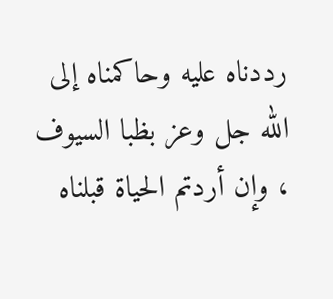رددناه عليه وحاكمناه إلى الله جل وعز بظبا السيوف ، وإن أردتم الحياة قبلناه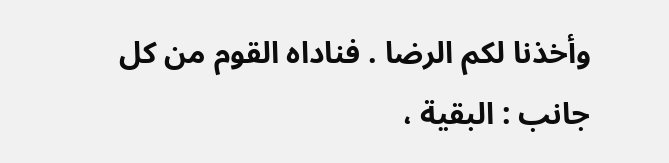وأخذنا لكم الرضا . فناداه القوم من كل جانب : البقية ،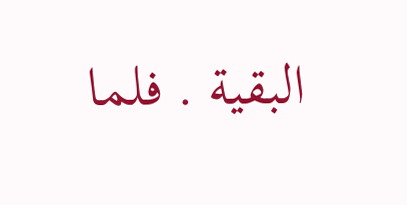البقية . فلما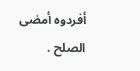أفردوه أمضى الصلح .